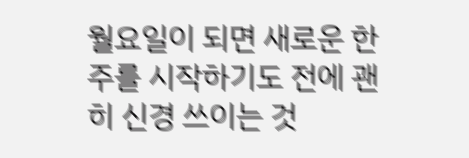월요일이 되면 새로운 한 주를 시작하기도 전에 괜히 신경 쓰이는 것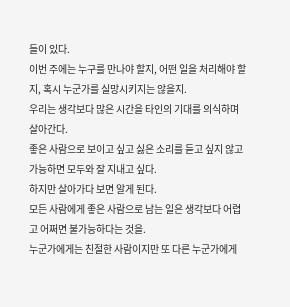들이 있다.
이번 주에는 누구를 만나야 할지, 어떤 일을 처리해야 할지, 혹시 누군가를 실망시키지는 않을지.
우리는 생각보다 많은 시간을 타인의 기대를 의식하며 살아간다.
좋은 사람으로 보이고 싶고 싫은 소리를 듣고 싶지 않고 가능하면 모두와 잘 지내고 싶다.
하지만 살아가다 보면 알게 된다.
모든 사람에게 좋은 사람으로 남는 일은 생각보다 어렵고 어쩌면 불가능하다는 것을.
누군가에게는 친절한 사람이지만 또 다른 누군가에게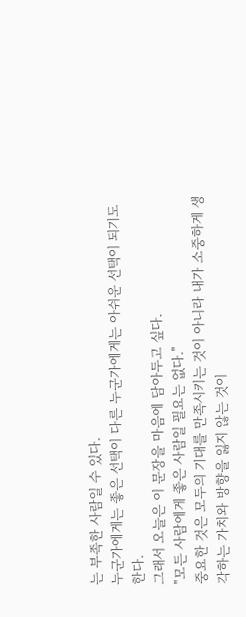는 부족한 사람일 수 있다.
누군가에게는 좋은 선택이 다른 누군가에게는 아쉬운 선택이 되기도 한다.
그래서 오늘은 이 문장을 마음에 담아두고 싶다.
"모든 사람에게 좋은 사람일 필요는 없다."
중요한 것은 모두의 기대를 만족시키는 것이 아니라 내가 소중하게 생각하는 가치와 방향을 잃지 않는 것이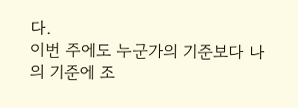다.
이번 주에도 누군가의 기준보다 나의 기준에 조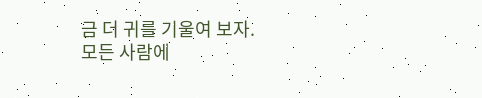금 더 귀를 기울여 보자.
모든 사람에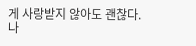게 사랑받지 않아도 괜찮다.
나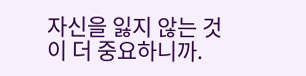자신을 잃지 않는 것이 더 중요하니까.